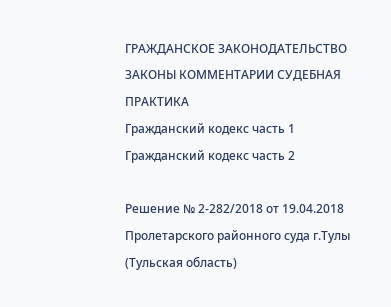ГРАЖДАНСКОЕ ЗАКОНОДАТЕЛЬСТВО
ЗАКОНЫ КОММЕНТАРИИ СУДЕБНАЯ ПРАКТИКА
Гражданский кодекс часть 1
Гражданский кодекс часть 2

Решение № 2-282/2018 от 19.04.2018 Пролетарского районного суда г.Тулы (Тульская область)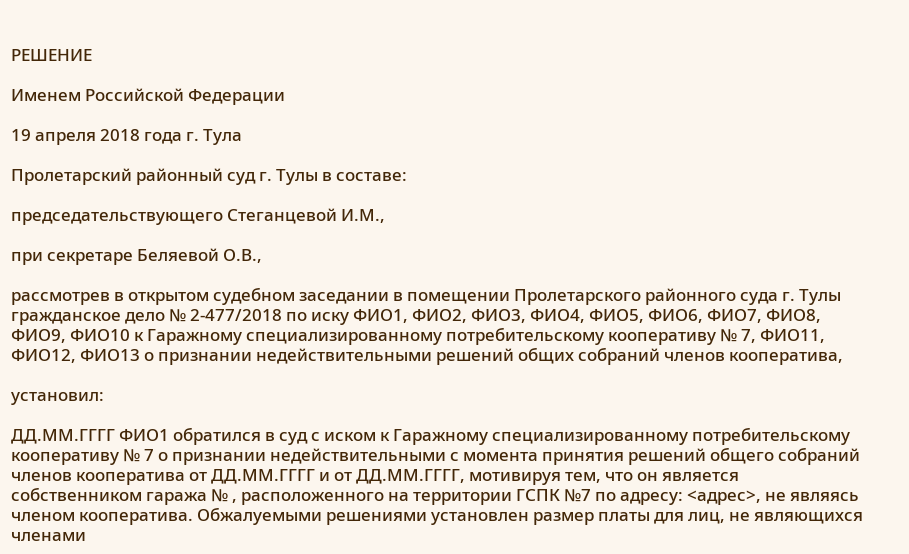РЕШЕНИЕ

Именем Российской Федерации

19 апреля 2018 года г. Тула

Пролетарский районный суд г. Тулы в составе:

председательствующего Стеганцевой И.М.,

при секретаре Беляевой О.В.,

рассмотрев в открытом судебном заседании в помещении Пролетарского районного суда г. Тулы гражданское дело № 2-477/2018 по иску ФИО1, ФИО2, ФИО3, ФИО4, ФИО5, ФИО6, ФИО7, ФИО8, ФИО9, ФИО10 к Гаражному специализированному потребительскому кооперативу № 7, ФИО11, ФИО12, ФИО13 о признании недействительными решений общих собраний членов кооператива,

установил:

ДД.ММ.ГГГГ ФИО1 обратился в суд с иском к Гаражному специализированному потребительскому кооперативу № 7 о признании недействительными с момента принятия решений общего собраний членов кооператива от ДД.ММ.ГГГГ и от ДД.ММ.ГГГГ, мотивируя тем, что он является собственником гаража № , расположенного на территории ГСПК №7 по адресу: <адрес>, не являясь членом кооператива. Обжалуемыми решениями установлен размер платы для лиц, не являющихся членами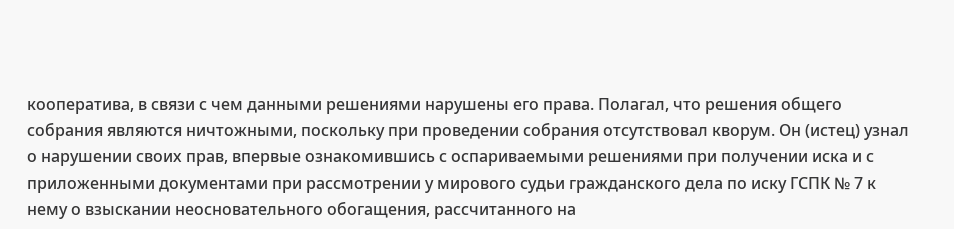кооператива, в связи с чем данными решениями нарушены его права. Полагал, что решения общего собрания являются ничтожными, поскольку при проведении собрания отсутствовал кворум. Он (истец) узнал о нарушении своих прав, впервые ознакомившись с оспариваемыми решениями при получении иска и с приложенными документами при рассмотрении у мирового судьи гражданского дела по иску ГСПК № 7 к нему о взыскании неосновательного обогащения, рассчитанного на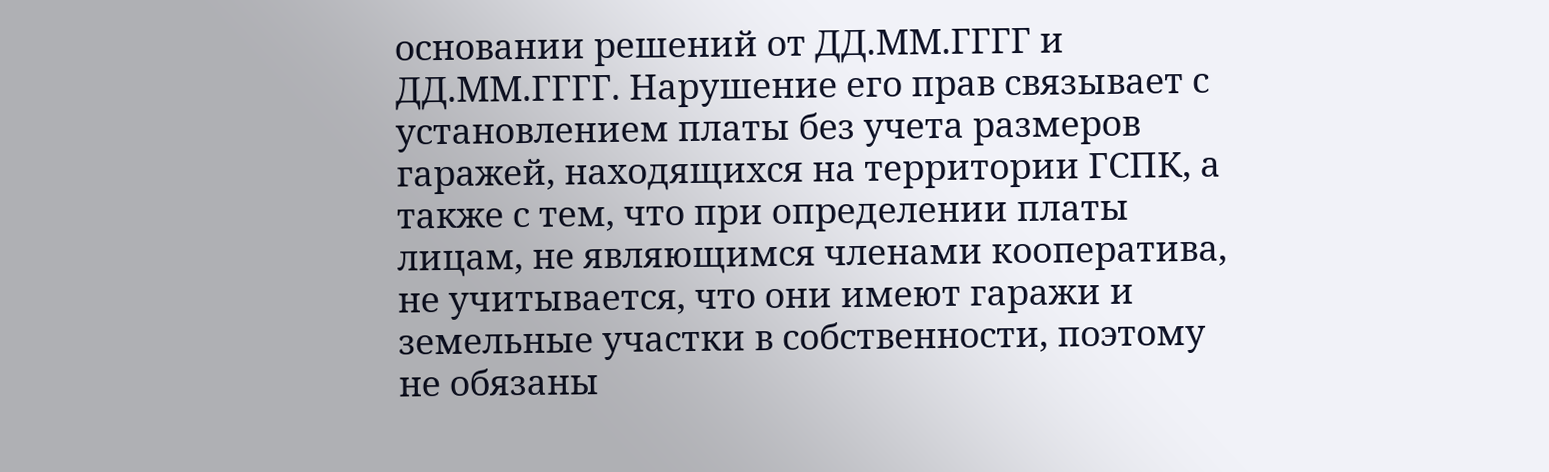основании решений от ДД.ММ.ГГГГ и ДД.ММ.ГГГГ. Нарушение его прав связывает с установлением платы без учета размеров гаражей, находящихся на территории ГСПК, а также с тем, что при определении платы лицам, не являющимся членами кооператива, не учитывается, что они имеют гаражи и земельные участки в собственности, поэтому не обязаны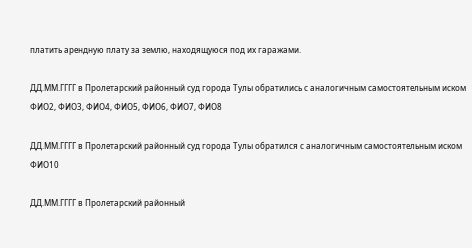платить арендную плату за землю, находящуюся под их гаражами.

ДД.ММ.ГГГГ в Пролетарский районный суд города Тулы обратились с аналогичным самостоятельным иском ФИО2, ФИО3, ФИО4, ФИО5, ФИО6, ФИО7, ФИО8

ДД.ММ.ГГГГ в Пролетарский районный суд города Тулы обратился с аналогичным самостоятельным иском ФИО10

ДД.ММ.ГГГГ в Пролетарский районный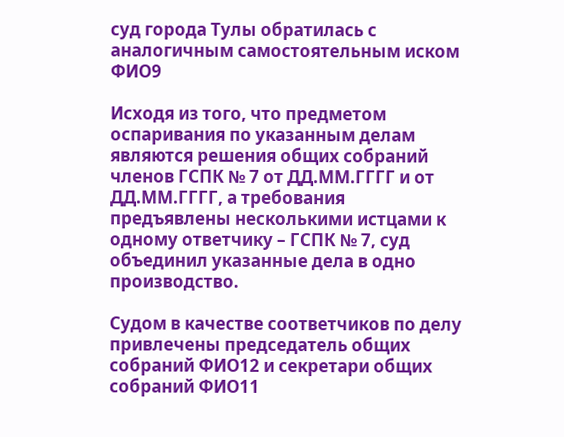суд города Тулы обратилась с аналогичным самостоятельным иском ФИО9

Исходя из того, что предметом оспаривания по указанным делам являются решения общих собраний членов ГСПК № 7 от ДД.ММ.ГГГГ и от ДД.ММ.ГГГГ, а требования предъявлены несколькими истцами к одному ответчику – ГСПК № 7, суд объединил указанные дела в одно производство.

Судом в качестве соответчиков по делу привлечены председатель общих собраний ФИО12 и секретари общих собраний ФИО11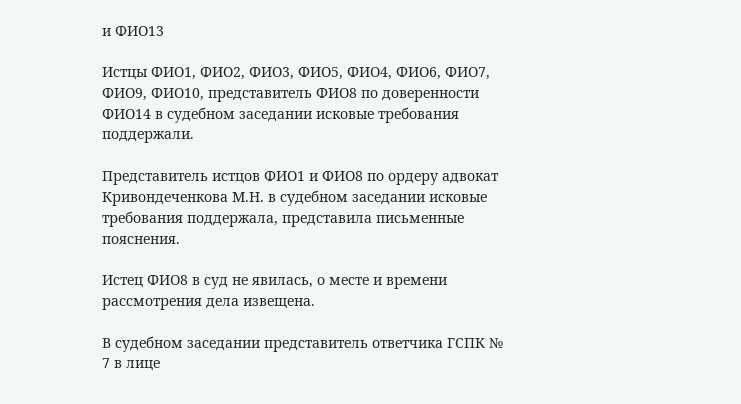и ФИО13

Истцы ФИО1, ФИО2, ФИО3, ФИО5, ФИО4, ФИО6, ФИО7, ФИО9, ФИО10, представитель ФИО8 по доверенности ФИО14 в судебном заседании исковые требования поддержали.

Представитель истцов ФИО1 и ФИО8 по ордеру адвокат Кривондеченкова М.Н. в судебном заседании исковые требования поддержала, представила письменные пояснения.

Истец ФИО8 в суд не явилась, о месте и времени рассмотрения дела извещена.

В судебном заседании представитель ответчика ГСПК № 7 в лице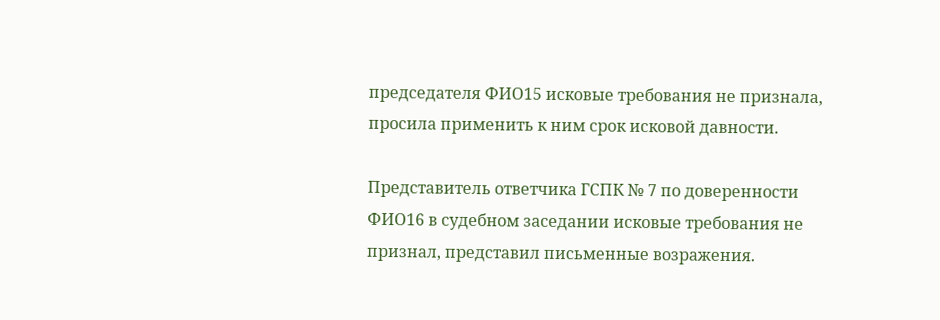председателя ФИО15 исковые требования не признала, просила применить к ним срок исковой давности.

Представитель ответчика ГСПК № 7 по доверенности ФИО16 в судебном заседании исковые требования не признал, представил письменные возражения.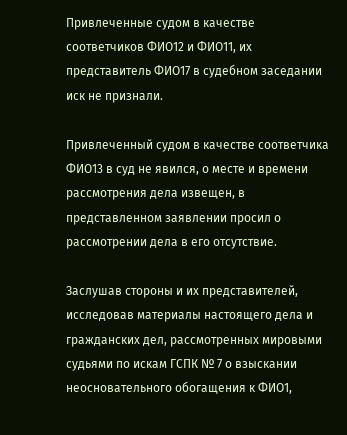Привлеченные судом в качестве соответчиков ФИО12 и ФИО11, их представитель ФИО17 в судебном заседании иск не признали.

Привлеченный судом в качестве соответчика ФИО13 в суд не явился, о месте и времени рассмотрения дела извещен, в представленном заявлении просил о рассмотрении дела в его отсутствие.

Заслушав стороны и их представителей, исследовав материалы настоящего дела и гражданских дел, рассмотренных мировыми судьями по искам ГСПК № 7 о взыскании неосновательного обогащения к ФИО1,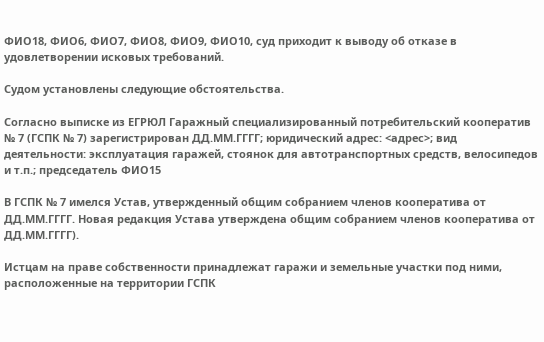ФИО18, ФИО6, ФИО7, ФИО8, ФИО9, ФИО10, суд приходит к выводу об отказе в удовлетворении исковых требований.

Судом установлены следующие обстоятельства.

Согласно выписке из ЕГРЮЛ Гаражный специализированный потребительский кооператив № 7 (ГСПК № 7) зарегистрирован ДД.ММ.ГГГГ; юридический адрес: <адрес>; вид деятельности: эксплуатация гаражей, стоянок для автотранспортных средств, велосипедов и т.п.; председатель ФИО15

В ГСПК № 7 имелся Устав, утвержденный общим собранием членов кооператива от ДД.ММ.ГГГГ. Новая редакция Устава утверждена общим собранием членов кооператива от ДД.ММ.ГГГГ).

Истцам на праве собственности принадлежат гаражи и земельные участки под ними, расположенные на территории ГСПК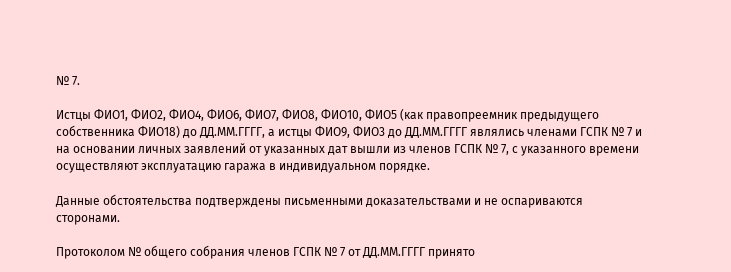№ 7.

Истцы ФИО1, ФИО2, ФИО4, ФИО6, ФИО7, ФИО8, ФИО10, ФИО5 (как правопреемник предыдущего собственника ФИО18) до ДД.ММ.ГГГГ, а истцы ФИО9, ФИО3 до ДД.ММ.ГГГГ являлись членами ГСПК № 7 и на основании личных заявлений от указанных дат вышли из членов ГСПК № 7, с указанного времени осуществляют эксплуатацию гаража в индивидуальном порядке.

Данные обстоятельства подтверждены письменными доказательствами и не оспариваются сторонами.

Протоколом № общего собрания членов ГСПК № 7 от ДД.ММ.ГГГГ принято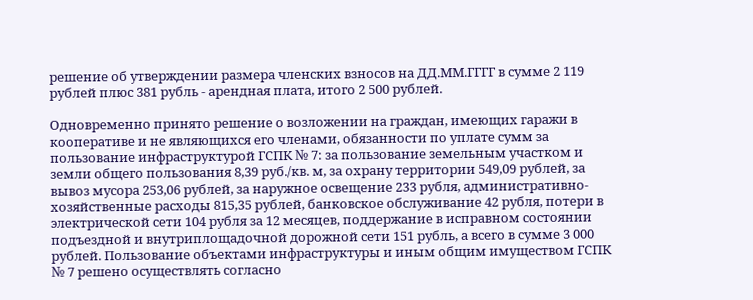решение об утверждении размера членских взносов на ДД.ММ.ГГГГ в сумме 2 119 рублей плюс 381 рубль - арендная плата, итого 2 500 рублей.

Одновременно принято решение о возложении на граждан, имеющих гаражи в кооперативе и не являющихся его членами, обязанности по уплате сумм за пользование инфраструктурой ГСПК № 7: за пользование земельным участком и земли общего пользования 8,39 руб./кв. м, за охрану территории 549,09 рублей, за вывоз мусора 253,06 рублей, за наружное освещение 233 рубля, административно-хозяйственные расходы 815,35 рублей, банковское обслуживание 42 рубля, потери в электрической сети 104 рубля за 12 месяцев, поддержание в исправном состоянии подъездной и внутриплощадочной дорожной сети 151 рубль, а всего в сумме 3 000 рублей. Пользование объектами инфраструктуры и иным общим имуществом ГСПК № 7 решено осуществлять согласно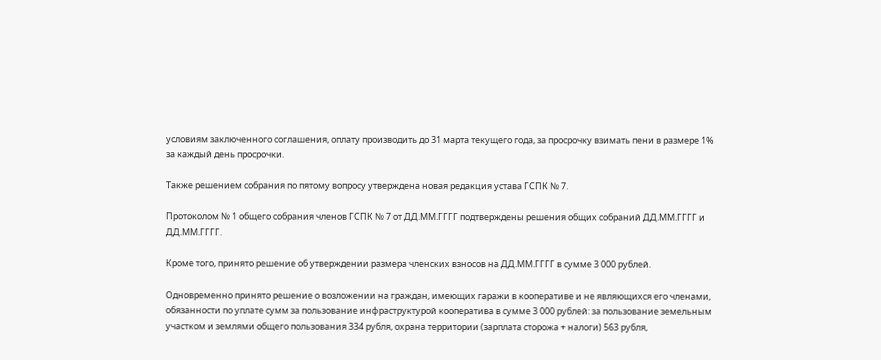условиям заключенного соглашения, оплату производить до 31 марта текущего года, за просрочку взимать пени в размере 1% за каждый день просрочки.

Также решением собрания по пятому вопросу утверждена новая редакция устава ГСПК № 7.

Протоколом № 1 общего собрания членов ГСПК № 7 от ДД.ММ.ГГГГ подтверждены решения общих собраний ДД.ММ.ГГГГ и ДД.ММ.ГГГГ.

Кроме того, принято решение об утверждении размера членских взносов на ДД.ММ.ГГГГ в сумме 3 000 рублей.

Одновременно принято решение о возложении на граждан, имеющих гаражи в кооперативе и не являющихся его членами, обязанности по уплате сумм за пользование инфраструктурой кооператива в сумме 3 000 рублей: за пользование земельным участком и землями общего пользования 334 рубля, охрана территории (зарплата сторожа + налоги) 563 рубля,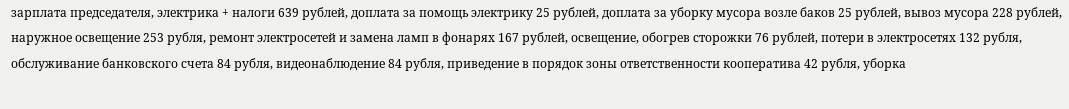зарплата председателя, электрика + налоги 639 рублей, доплата за помощь электрику 25 рублей, доплата за уборку мусора возле баков 25 рублей, вывоз мусора 228 рублей, наружное освещение 253 рубля, ремонт электросетей и замена ламп в фонарях 167 рублей, освещение, обогрев сторожки 76 рублей, потери в электросетях 132 рубля, обслуживание банковского счета 84 рубля, видеонаблюдение 84 рубля, приведение в порядок зоны ответственности кооператива 42 рубля, уборка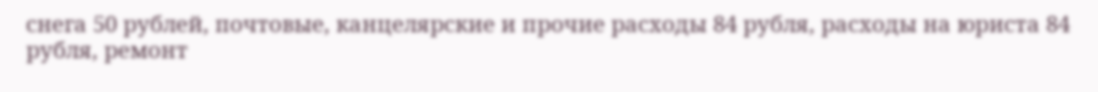снега 50 рублей, почтовые, канцелярские и прочие расходы 84 рубля, расходы на юриста 84 рубля, ремонт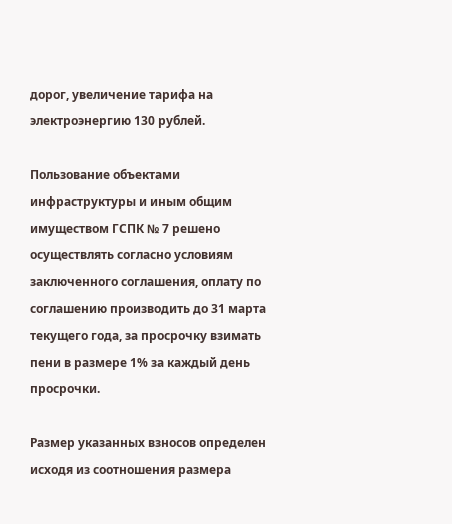дорог, увеличение тарифа на электроэнергию 130 рублей.

Пользование объектами инфраструктуры и иным общим имуществом ГСПК № 7 решено осуществлять согласно условиям заключенного соглашения, оплату по соглашению производить до 31 марта текущего года, за просрочку взимать пени в размере 1% за каждый день просрочки.

Размер указанных взносов определен исходя из соотношения размера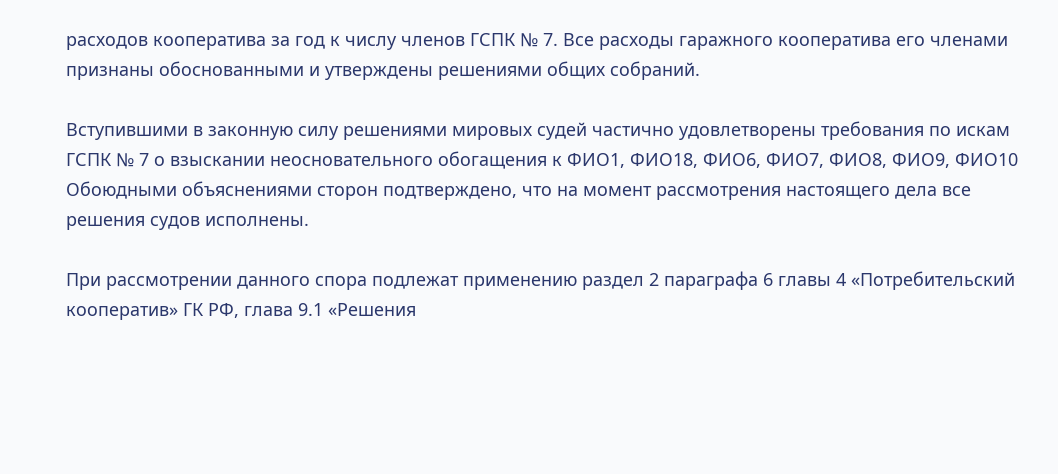расходов кооператива за год к числу членов ГСПК № 7. Все расходы гаражного кооператива его членами признаны обоснованными и утверждены решениями общих собраний.

Вступившими в законную силу решениями мировых судей частично удовлетворены требования по искам ГСПК № 7 о взыскании неосновательного обогащения к ФИО1, ФИО18, ФИО6, ФИО7, ФИО8, ФИО9, ФИО10 Обоюдными объяснениями сторон подтверждено, что на момент рассмотрения настоящего дела все решения судов исполнены.

При рассмотрении данного спора подлежат применению раздел 2 параграфа 6 главы 4 «Потребительский кооператив» ГК РФ, глава 9.1 «Решения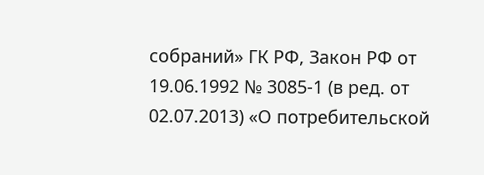собраний» ГК РФ, Закон РФ от 19.06.1992 № 3085-1 (в ред. от 02.07.2013) «О потребительской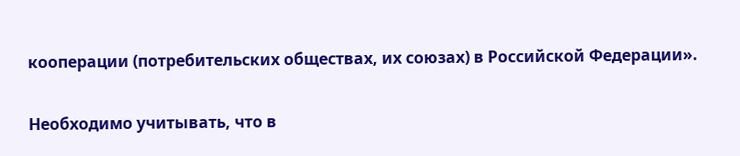кооперации (потребительских обществах, их союзах) в Российской Федерации».

Необходимо учитывать, что в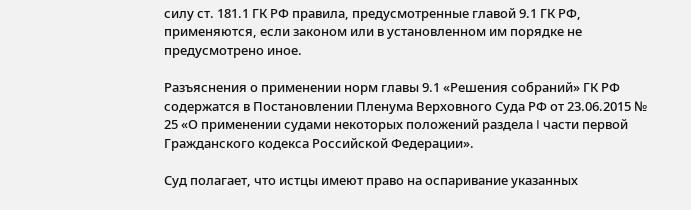силу ст. 181.1 ГК РФ правила, предусмотренные главой 9.1 ГК РФ, применяются, если законом или в установленном им порядке не предусмотрено иное.

Разъяснения о применении норм главы 9.1 «Решения собраний» ГК РФ содержатся в Постановлении Пленума Верховного Суда РФ от 23.06.2015 № 25 «О применении судами некоторых положений раздела I части первой Гражданского кодекса Российской Федерации».

Суд полагает, что истцы имеют право на оспаривание указанных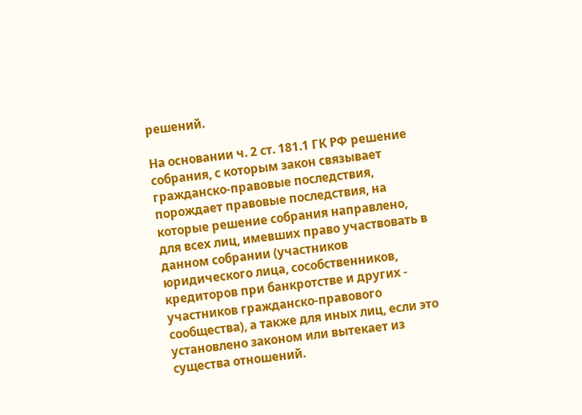решений.

На основании ч. 2 ст. 181.1 ГК РФ решение собрания, с которым закон связывает гражданско-правовые последствия, порождает правовые последствия, на которые решение собрания направлено, для всех лиц, имевших право участвовать в данном собрании (участников юридического лица, сособственников, кредиторов при банкротстве и других - участников гражданско-правового сообщества), а также для иных лиц, если это установлено законом или вытекает из существа отношений.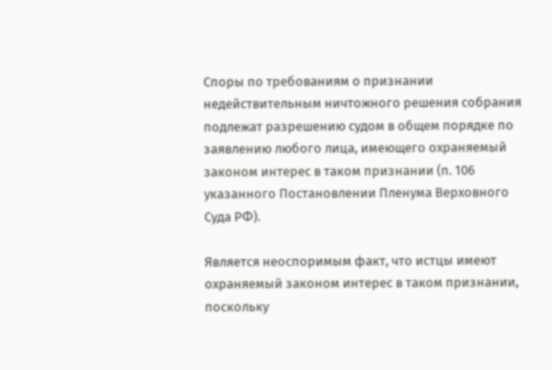Споры по требованиям о признании недействительным ничтожного решения собрания подлежат разрешению судом в общем порядке по заявлению любого лица, имеющего охраняемый законом интерес в таком признании (п. 106 указанного Постановлении Пленума Верховного Суда РФ).

Является неоспоримым факт, что истцы имеют охраняемый законом интерес в таком признании, поскольку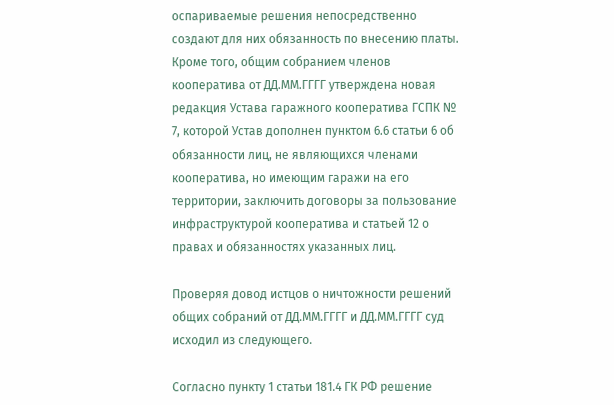оспариваемые решения непосредственно создают для них обязанность по внесению платы. Кроме того, общим собранием членов кооператива от ДД.ММ.ГГГГ утверждена новая редакция Устава гаражного кооператива ГСПК № 7, которой Устав дополнен пунктом 6.6 статьи 6 об обязанности лиц, не являющихся членами кооператива, но имеющим гаражи на его территории, заключить договоры за пользование инфраструктурой кооператива и статьей 12 о правах и обязанностях указанных лиц.

Проверяя довод истцов о ничтожности решений общих собраний от ДД.ММ.ГГГГ и ДД.ММ.ГГГГ суд исходил из следующего.

Согласно пункту 1 статьи 181.4 ГК РФ решение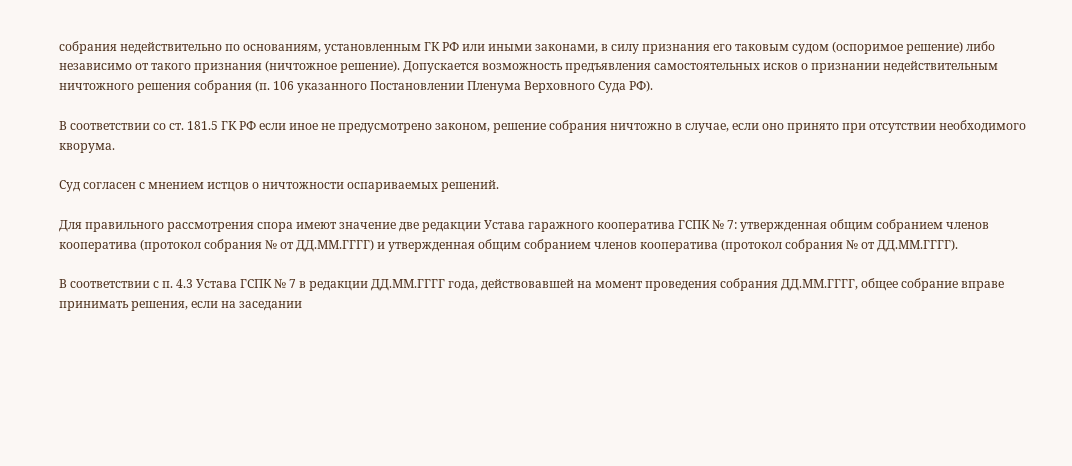собрания недействительно по основаниям, установленным ГК РФ или иными законами, в силу признания его таковым судом (оспоримое решение) либо независимо от такого признания (ничтожное решение). Допускается возможность предъявления самостоятельных исков о признании недействительным ничтожного решения собрания (п. 106 указанного Постановлении Пленума Верховного Суда РФ).

В соответствии со ст. 181.5 ГК РФ если иное не предусмотрено законом, решение собрания ничтожно в случае, если оно принято при отсутствии необходимого кворума.

Суд согласен с мнением истцов о ничтожности оспариваемых решений.

Для правильного рассмотрения спора имеют значение две редакции Устава гаражного кооператива ГСПК № 7: утвержденная общим собранием членов кооператива (протокол собрания № от ДД.ММ.ГГГГ) и утвержденная общим собранием членов кооператива (протокол собрания № от ДД.ММ.ГГГГ).

В соответствии с п. 4.3 Устава ГСПК № 7 в редакции ДД.ММ.ГГГГ года, действовавшей на момент проведения собрания ДД.ММ.ГГГГ, общее собрание вправе принимать решения, если на заседании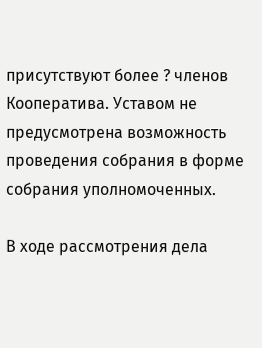присутствуют более ? членов Кооператива. Уставом не предусмотрена возможность проведения собрания в форме собрания уполномоченных.

В ходе рассмотрения дела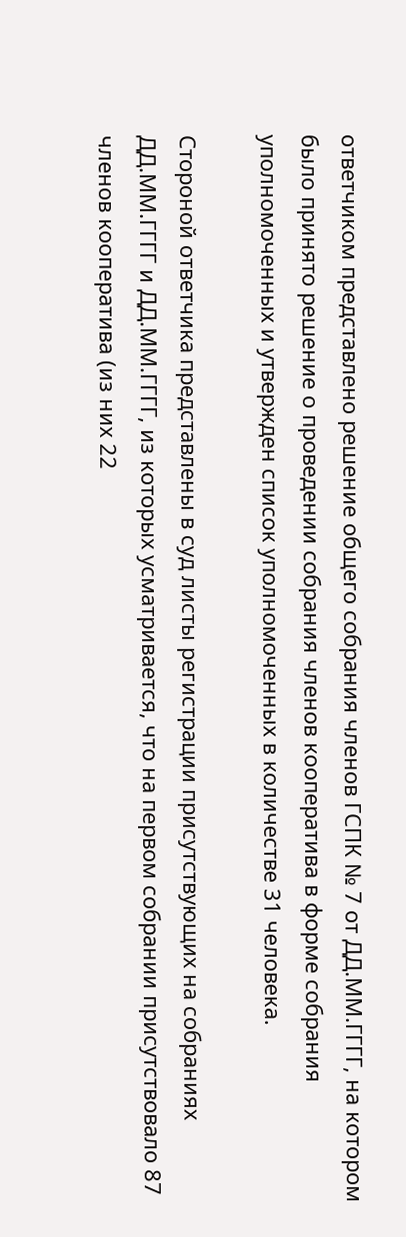ответчиком представлено решение общего собрания членов ГСПК № 7 от ДД.ММ.ГГГГ, на котором было принято решение о проведении собрания членов кооператива в форме собрания уполномоченных и утвержден список уполномоченных в количестве 31 человека.

Стороной ответчика представлены в суд листы регистрации присутствующих на собраниях ДД.ММ.ГГГГ и ДД.ММ.ГГГГ, из которых усматривается, что на первом собрании присутствовало 87 членов кооператива (из них 22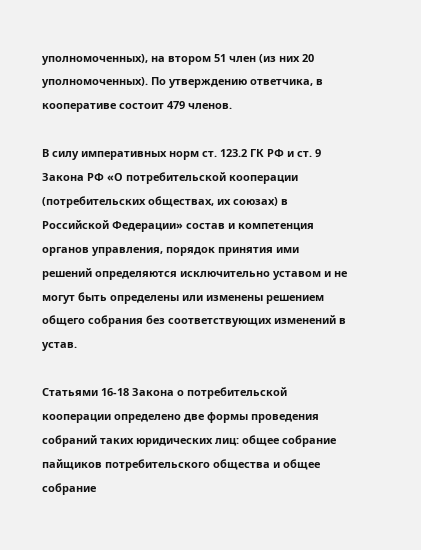уполномоченных), на втором 51 член (из них 20 уполномоченных). По утверждению ответчика, в кооперативе состоит 479 членов.

В силу императивных норм ст. 123.2 ГК РФ и ст. 9 Закона РФ «О потребительской кооперации (потребительских обществах, их союзах) в Российской Федерации» состав и компетенция органов управления, порядок принятия ими решений определяются исключительно уставом и не могут быть определены или изменены решением общего собрания без соответствующих изменений в устав.

Статьями 16-18 Закона о потребительской кооперации определено две формы проведения собраний таких юридических лиц: общее собрание пайщиков потребительского общества и общее собрание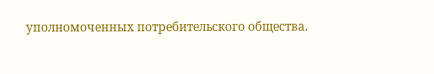уполномоченных потребительского общества.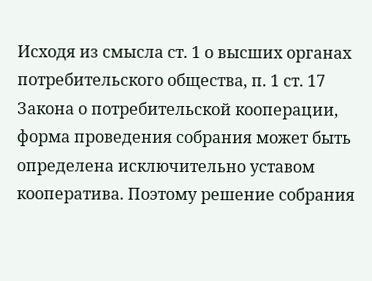Исходя из смысла ст. 1 о высших органах потребительского общества, п. 1 ст. 17 Закона о потребительской кооперации, форма проведения собрания может быть определена исключительно уставом кооператива. Поэтому решение собрания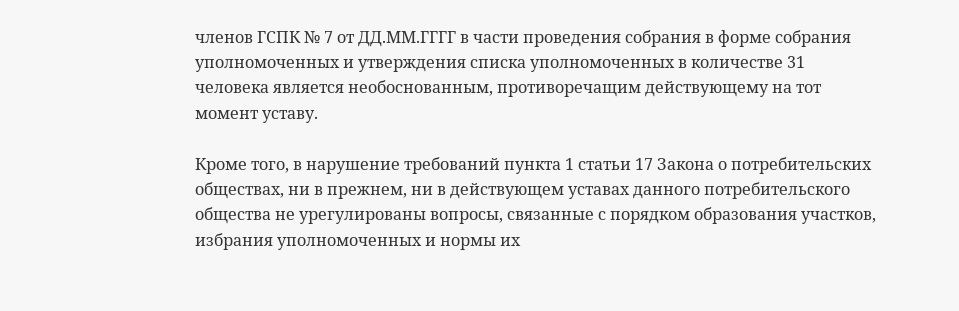членов ГСПК № 7 от ДД.ММ.ГГГГ в части проведения собрания в форме собрания уполномоченных и утверждения списка уполномоченных в количестве 31 человека является необоснованным, противоречащим действующему на тот момент уставу.

Кроме того, в нарушение требований пункта 1 статьи 17 Закона о потребительских обществах, ни в прежнем, ни в действующем уставах данного потребительского общества не урегулированы вопросы, связанные с порядком образования участков, избрания уполномоченных и нормы их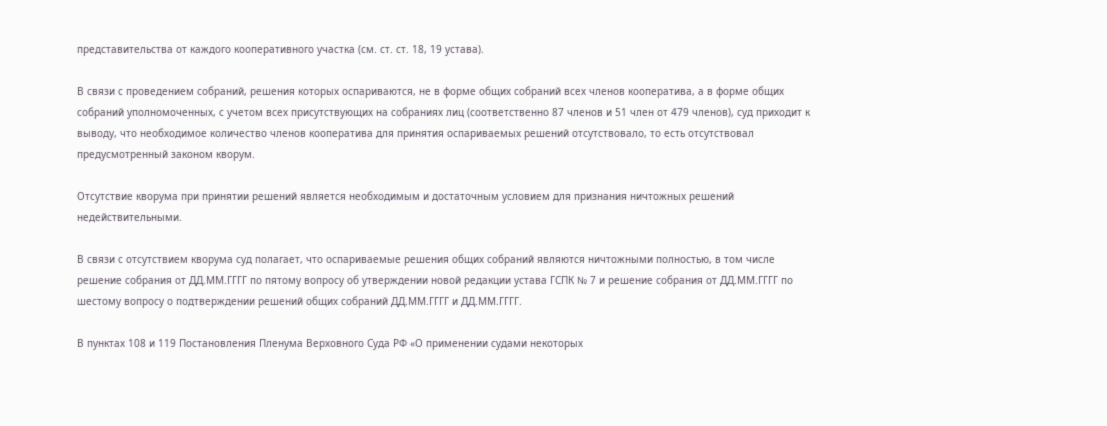представительства от каждого кооперативного участка (см. ст. ст. 18, 19 устава).

В связи с проведением собраний, решения которых оспариваются, не в форме общих собраний всех членов кооператива, а в форме общих собраний уполномоченных, с учетом всех присутствующих на собраниях лиц (соответственно 87 членов и 51 член от 479 членов), суд приходит к выводу, что необходимое количество членов кооператива для принятия оспариваемых решений отсутствовало, то есть отсутствовал предусмотренный законом кворум.

Отсутствие кворума при принятии решений является необходимым и достаточным условием для признания ничтожных решений недействительными.

В связи с отсутствием кворума суд полагает, что оспариваемые решения общих собраний являются ничтожными полностью, в том числе решение собрания от ДД.ММ.ГГГГ по пятому вопросу об утверждении новой редакции устава ГСПК № 7 и решение собрания от ДД.ММ.ГГГГ по шестому вопросу о подтверждении решений общих собраний ДД.ММ.ГГГГ и ДД.ММ.ГГГГ.

В пунктах 108 и 119 Постановления Пленума Верховного Суда РФ «О применении судами некоторых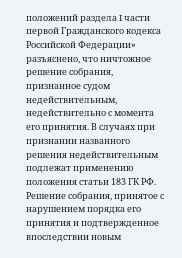положений раздела I части первой Гражданского кодекса Российской Федерации» разъяснено, что ничтожное решение собрания, признанное судом недействительным, недействительно с момента его принятия. В случаях при признании названного решения недействительным подлежат применению положения статьи 183 ГК РФ. Решение собрания, принятое с нарушением порядка его принятия и подтвержденное впоследствии новым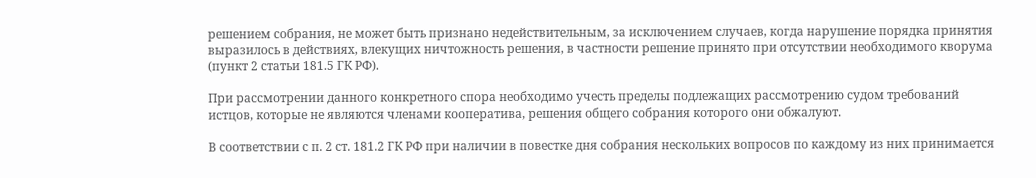решением собрания, не может быть признано недействительным, за исключением случаев, когда нарушение порядка принятия выразилось в действиях, влекущих ничтожность решения, в частности решение принято при отсутствии необходимого кворума (пункт 2 статьи 181.5 ГК РФ).

При рассмотрении данного конкретного спора необходимо учесть пределы подлежащих рассмотрению судом требований истцов, которые не являются членами кооператива, решения общего собрания которого они обжалуют.

В соответствии с п. 2 ст. 181.2 ГК РФ при наличии в повестке дня собрания нескольких вопросов по каждому из них принимается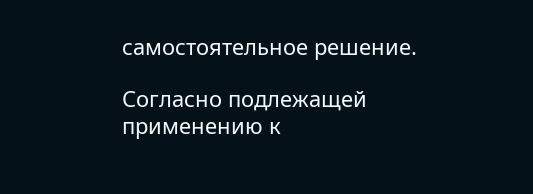самостоятельное решение.

Согласно подлежащей применению к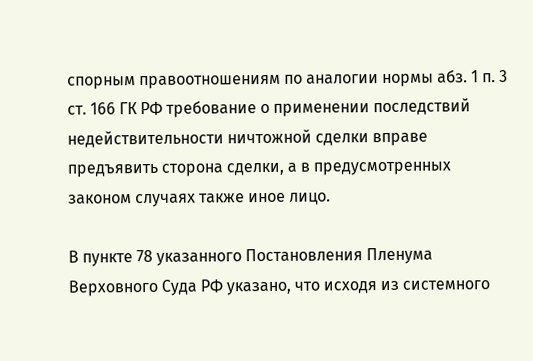спорным правоотношениям по аналогии нормы абз. 1 п. 3 ст. 166 ГК РФ требование о применении последствий недействительности ничтожной сделки вправе предъявить сторона сделки, а в предусмотренных законом случаях также иное лицо.

В пункте 78 указанного Постановления Пленума Верховного Суда РФ указано, что исходя из системного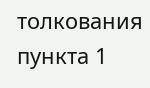толкования пункта 1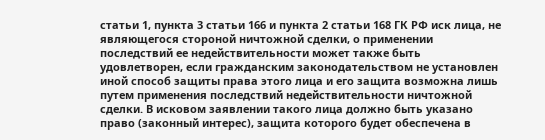статьи 1, пункта 3 статьи 166 и пункта 2 статьи 168 ГК РФ иск лица, не являющегося стороной ничтожной сделки, о применении последствий ее недействительности может также быть удовлетворен, если гражданским законодательством не установлен иной способ защиты права этого лица и его защита возможна лишь путем применения последствий недействительности ничтожной сделки. В исковом заявлении такого лица должно быть указано право (законный интерес), защита которого будет обеспечена в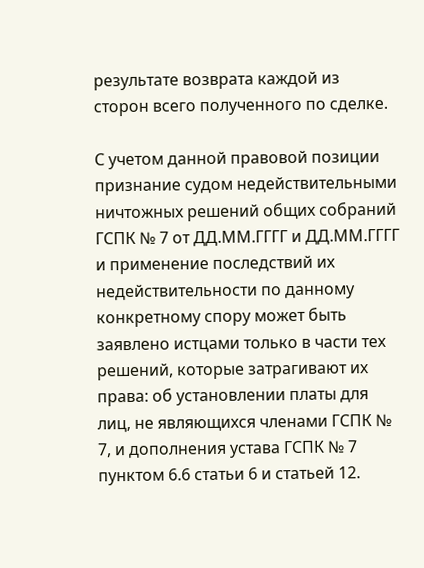результате возврата каждой из сторон всего полученного по сделке.

С учетом данной правовой позиции признание судом недействительными ничтожных решений общих собраний ГСПК № 7 от ДД.ММ.ГГГГ и ДД.ММ.ГГГГ и применение последствий их недействительности по данному конкретному спору может быть заявлено истцами только в части тех решений, которые затрагивают их права: об установлении платы для лиц, не являющихся членами ГСПК № 7, и дополнения устава ГСПК № 7 пунктом 6.6 статьи 6 и статьей 12.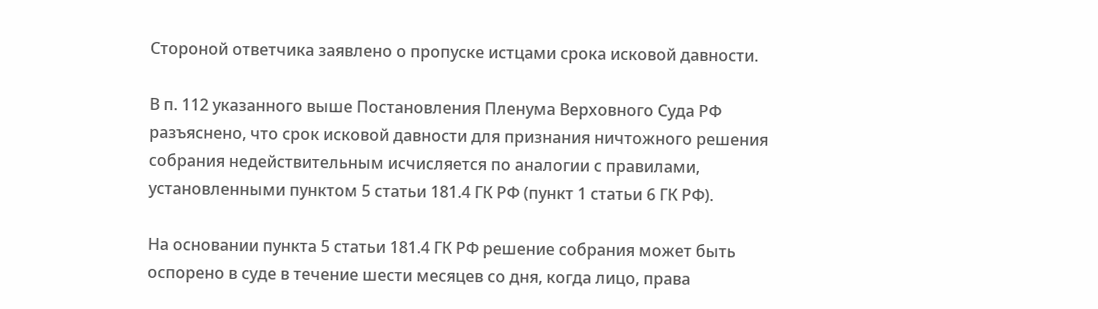Стороной ответчика заявлено о пропуске истцами срока исковой давности.

В п. 112 указанного выше Постановления Пленума Верховного Суда РФ разъяснено, что срок исковой давности для признания ничтожного решения собрания недействительным исчисляется по аналогии с правилами, установленными пунктом 5 статьи 181.4 ГК РФ (пункт 1 статьи 6 ГК РФ).

На основании пункта 5 статьи 181.4 ГК РФ решение собрания может быть оспорено в суде в течение шести месяцев со дня, когда лицо, права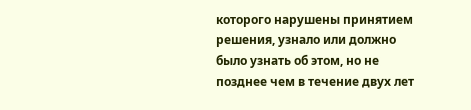которого нарушены принятием решения, узнало или должно было узнать об этом, но не позднее чем в течение двух лет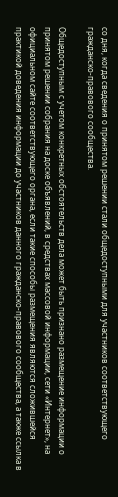со дня, когда сведения о принятом решении стали общедоступными для участников соответствующего гражданско-правового сообщества.

Общедоступным с учетом конкретных обстоятельств дела может быть признано размещение информации о принятом решении собрания на доске объявлений, в средствах массовой информации, сети «Интернет», на официальном сайте соответствующего органа, если такие способы размещения являются сложившейся практикой доведения информации до участников данного гражданско-правового сообщества, а также ссылка в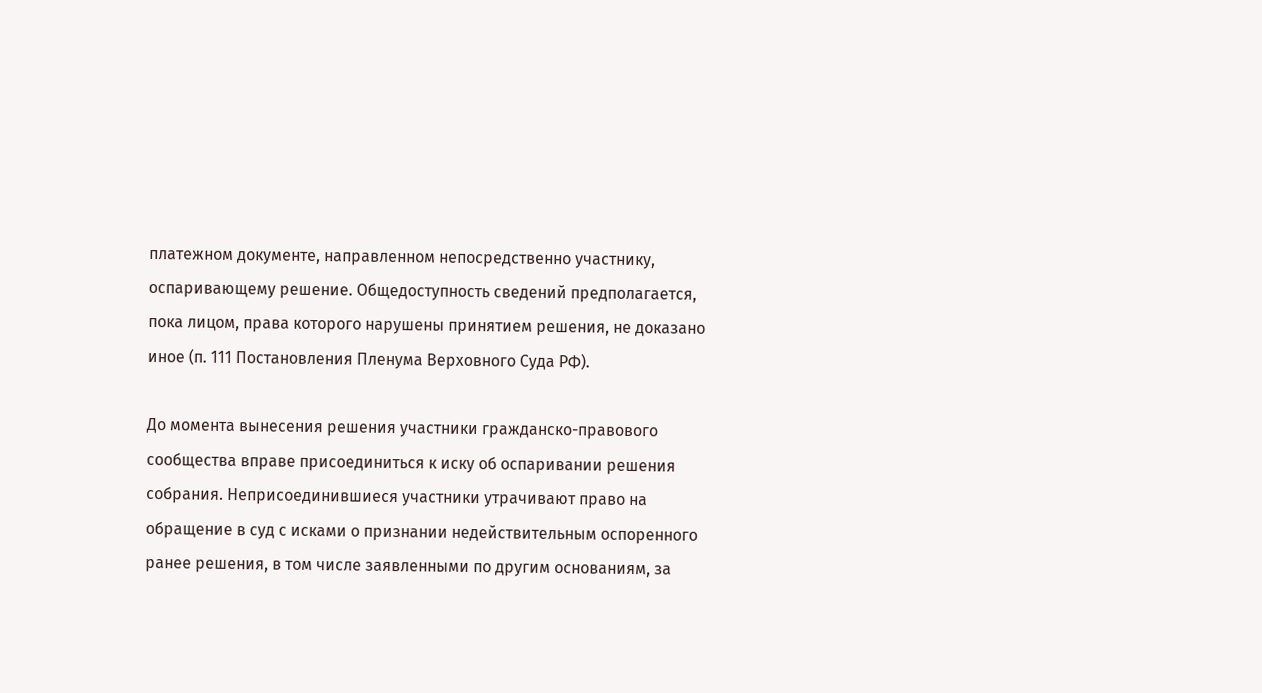платежном документе, направленном непосредственно участнику, оспаривающему решение. Общедоступность сведений предполагается, пока лицом, права которого нарушены принятием решения, не доказано иное (п. 111 Постановления Пленума Верховного Суда РФ).

До момента вынесения решения участники гражданско-правового сообщества вправе присоединиться к иску об оспаривании решения собрания. Неприсоединившиеся участники утрачивают право на обращение в суд с исками о признании недействительным оспоренного ранее решения, в том числе заявленными по другим основаниям, за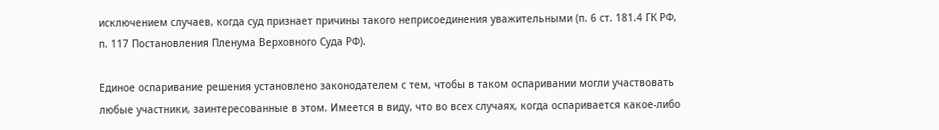исключением случаев, когда суд признает причины такого неприсоединения уважительными (п. 6 ст. 181.4 ГК РФ, п. 117 Постановления Пленума Верховного Суда РФ).

Единое оспаривание решения установлено законодателем с тем, чтобы в таком оспаривании могли участвовать любые участники, заинтересованные в этом. Имеется в виду, что во всех случаях, когда оспаривается какое-либо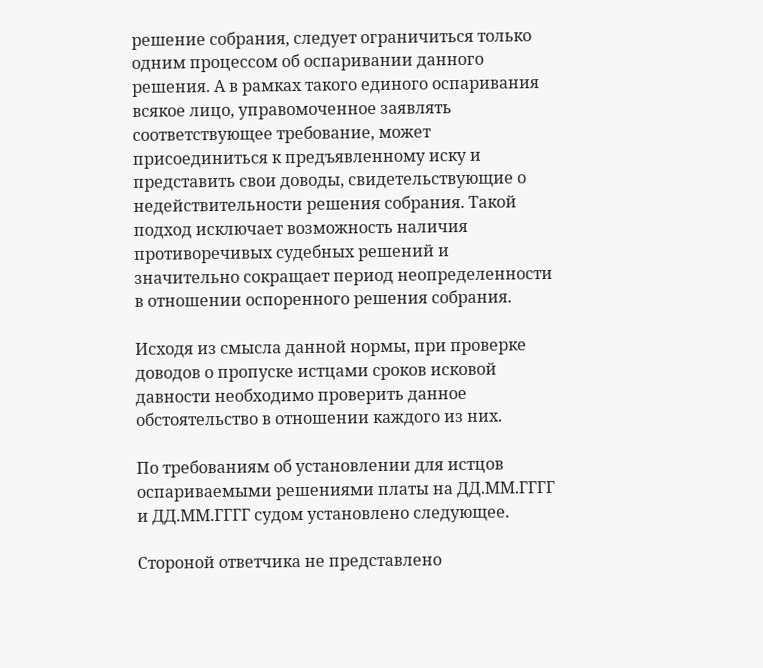решение собрания, следует ограничиться только одним процессом об оспаривании данного решения. А в рамках такого единого оспаривания всякое лицо, управомоченное заявлять соответствующее требование, может присоединиться к предъявленному иску и представить свои доводы, свидетельствующие о недействительности решения собрания. Такой подход исключает возможность наличия противоречивых судебных решений и значительно сокращает период неопределенности в отношении оспоренного решения собрания.

Исходя из смысла данной нормы, при проверке доводов о пропуске истцами сроков исковой давности необходимо проверить данное обстоятельство в отношении каждого из них.

По требованиям об установлении для истцов оспариваемыми решениями платы на ДД.ММ.ГГГГ и ДД.ММ.ГГГГ судом установлено следующее.

Стороной ответчика не представлено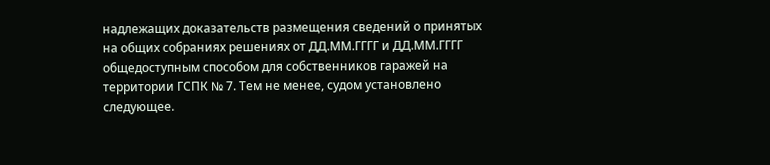надлежащих доказательств размещения сведений о принятых на общих собраниях решениях от ДД.ММ.ГГГГ и ДД.ММ.ГГГГ общедоступным способом для собственников гаражей на территории ГСПК № 7. Тем не менее, судом установлено следующее.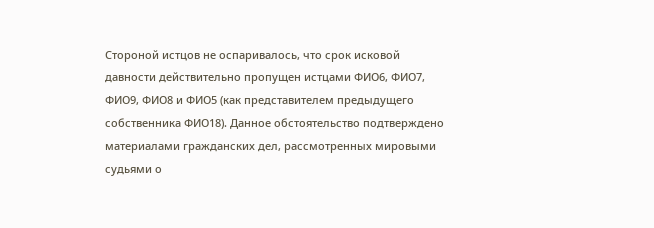Стороной истцов не оспаривалось, что срок исковой давности действительно пропущен истцами ФИО6, ФИО7, ФИО9, ФИО8 и ФИО5 (как представителем предыдущего собственника ФИО18). Данное обстоятельство подтверждено материалами гражданских дел, рассмотренных мировыми судьями о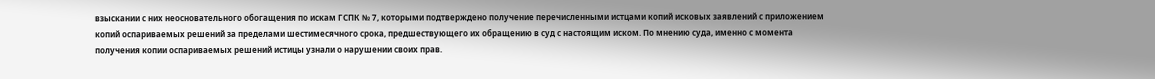взыскании с них неосновательного обогащения по искам ГСПК № 7, которыми подтверждено получение перечисленными истцами копий исковых заявлений с приложением копий оспариваемых решений за пределами шестимесячного срока, предшествующего их обращению в суд с настоящим иском. По мнению суда, именно с момента получения копии оспариваемых решений истицы узнали о нарушении своих прав.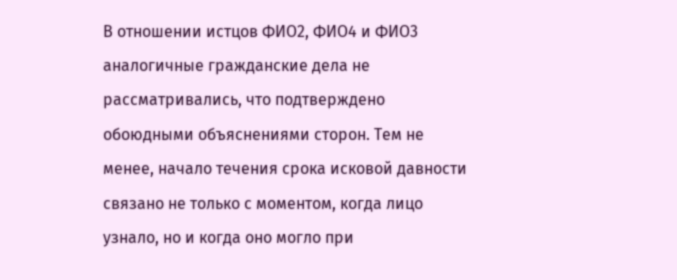В отношении истцов ФИО2, ФИО4 и ФИО3 аналогичные гражданские дела не рассматривались, что подтверждено обоюдными объяснениями сторон. Тем не менее, начало течения срока исковой давности связано не только с моментом, когда лицо узнало, но и когда оно могло при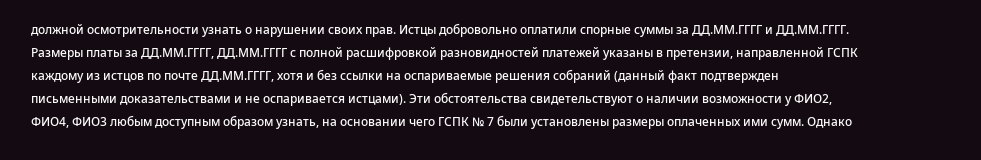должной осмотрительности узнать о нарушении своих прав. Истцы добровольно оплатили спорные суммы за ДД.ММ.ГГГГ и ДД.ММ.ГГГГ. Размеры платы за ДД.ММ.ГГГГ, ДД.ММ.ГГГГ с полной расшифровкой разновидностей платежей указаны в претензии, направленной ГСПК каждому из истцов по почте ДД.ММ.ГГГГ, хотя и без ссылки на оспариваемые решения собраний (данный факт подтвержден письменными доказательствами и не оспаривается истцами). Эти обстоятельства свидетельствуют о наличии возможности у ФИО2, ФИО4, ФИО3 любым доступным образом узнать, на основании чего ГСПК № 7 были установлены размеры оплаченных ими сумм. Однако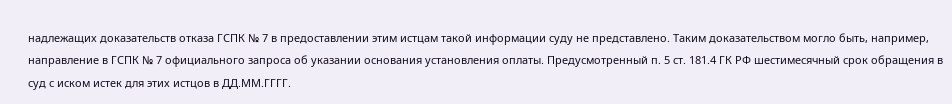надлежащих доказательств отказа ГСПК № 7 в предоставлении этим истцам такой информации суду не представлено. Таким доказательством могло быть, например, направление в ГСПК № 7 официального запроса об указании основания установления оплаты. Предусмотренный п. 5 ст. 181.4 ГК РФ шестимесячный срок обращения в суд с иском истек для этих истцов в ДД.ММ.ГГГГ.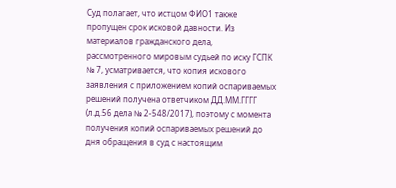Суд полагает, что истцом ФИО1 также пропущен срок исковой давности. Из материалов гражданского дела, рассмотренного мировым судьей по иску ГСПК № 7, усматривается, что копия искового заявления с приложением копий оспариваемых решений получена ответчиком ДД.ММ.ГГГГ (л.д.56 дела № 2-548/2017), поэтому с момента получения копий оспариваемых решений до дня обращения в суд с настоящим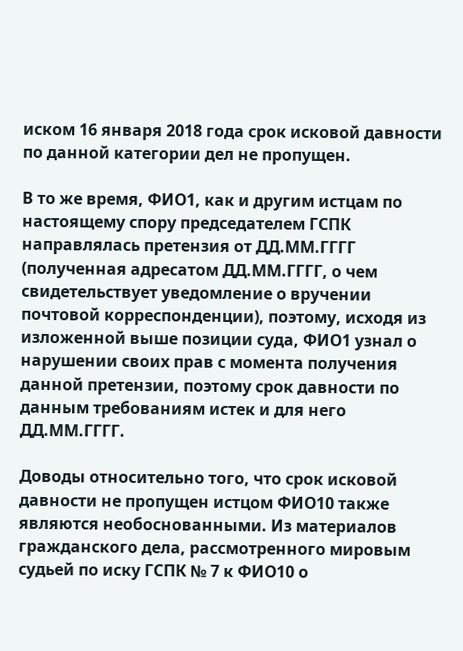иском 16 января 2018 года срок исковой давности по данной категории дел не пропущен.

В то же время, ФИО1, как и другим истцам по настоящему спору председателем ГСПК направлялась претензия от ДД.ММ.ГГГГ (полученная адресатом ДД.ММ.ГГГГ, о чем свидетельствует уведомление о вручении почтовой корреспонденции), поэтому, исходя из изложенной выше позиции суда, ФИО1 узнал о нарушении своих прав с момента получения данной претензии, поэтому срок давности по данным требованиям истек и для него ДД.ММ.ГГГГ.

Доводы относительно того, что срок исковой давности не пропущен истцом ФИО10 также являются необоснованными. Из материалов гражданского дела, рассмотренного мировым судьей по иску ГСПК № 7 к ФИО10 о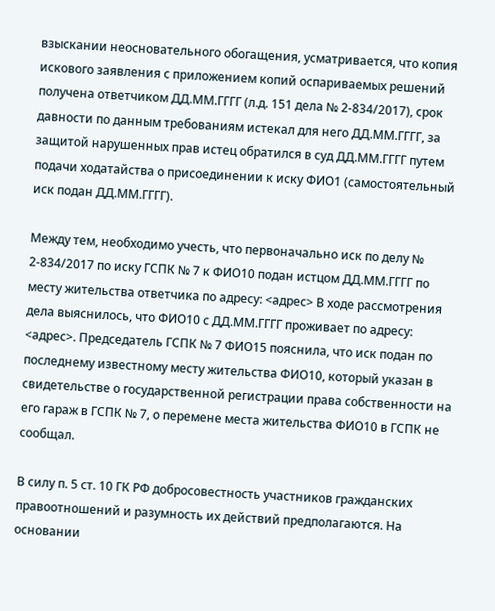взыскании неосновательного обогащения, усматривается, что копия искового заявления с приложением копий оспариваемых решений получена ответчиком ДД.ММ.ГГГГ (л.д. 151 дела № 2-834/2017), срок давности по данным требованиям истекал для него ДД.ММ.ГГГГ, за защитой нарушенных прав истец обратился в суд ДД.ММ.ГГГГ путем подачи ходатайства о присоединении к иску ФИО1 (самостоятельный иск подан ДД.ММ.ГГГГ).

Между тем, необходимо учесть, что первоначально иск по делу № 2-834/2017 по иску ГСПК № 7 к ФИО10 подан истцом ДД.ММ.ГГГГ по месту жительства ответчика по адресу: <адрес> В ходе рассмотрения дела выяснилось, что ФИО10 с ДД.ММ.ГГГГ проживает по адресу: <адрес>. Председатель ГСПК № 7 ФИО15 пояснила, что иск подан по последнему известному месту жительства ФИО10, который указан в свидетельстве о государственной регистрации права собственности на его гараж в ГСПК № 7, о перемене места жительства ФИО10 в ГСПК не сообщал.

В силу п. 5 ст. 10 ГК РФ добросовестность участников гражданских правоотношений и разумность их действий предполагаются. На основании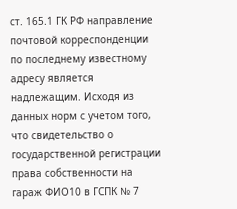ст. 165.1 ГК РФ направление почтовой корреспонденции по последнему известному адресу является надлежащим. Исходя из данных норм с учетом того, что свидетельство о государственной регистрации права собственности на гараж ФИО10 в ГСПК № 7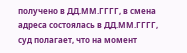получено в ДД.ММ.ГГГГ, в смена адреса состоялась в ДД.ММ.ГГГГ, суд полагает, что на момент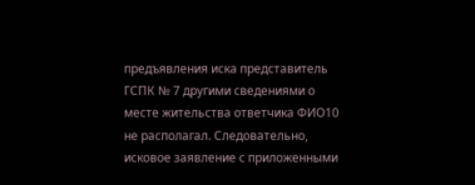предъявления иска представитель ГСПК № 7 другими сведениями о месте жительства ответчика ФИО10 не располагал. Следовательно, исковое заявление с приложенными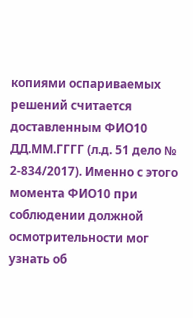копиями оспариваемых решений считается доставленным ФИО10 ДД.ММ.ГГГГ (л.д. 51 дело № 2-834/2017). Именно с этого момента ФИО10 при соблюдении должной осмотрительности мог узнать об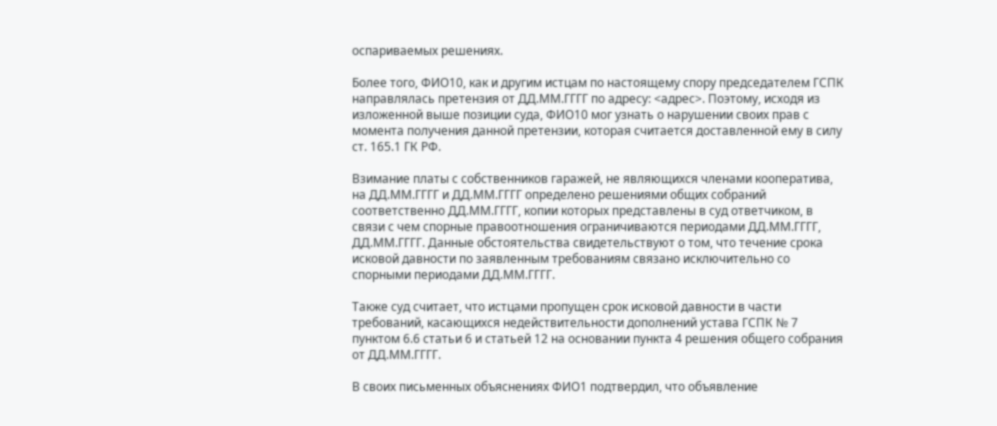оспариваемых решениях.

Более того, ФИО10, как и другим истцам по настоящему спору председателем ГСПК направлялась претензия от ДД.ММ.ГГГГ по адресу: <адрес>. Поэтому, исходя из изложенной выше позиции суда, ФИО10 мог узнать о нарушении своих прав с момента получения данной претензии, которая считается доставленной ему в силу ст. 165.1 ГК РФ.

Взимание платы с собственников гаражей, не являющихся членами кооператива, на ДД.ММ.ГГГГ и ДД.ММ.ГГГГ определено решениями общих собраний соответственно ДД.ММ.ГГГГ, копии которых представлены в суд ответчиком, в связи с чем спорные правоотношения ограничиваются периодами ДД.ММ.ГГГГ, ДД.ММ.ГГГГ. Данные обстоятельства свидетельствуют о том, что течение срока исковой давности по заявленным требованиям связано исключительно со спорными периодами ДД.ММ.ГГГГ.

Также суд считает, что истцами пропущен срок исковой давности в части требований, касающихся недействительности дополнений устава ГСПК № 7 пунктом 6.6 статьи 6 и статьей 12 на основании пункта 4 решения общего собрания от ДД.ММ.ГГГГ.

В своих письменных объяснениях ФИО1 подтвердил, что объявление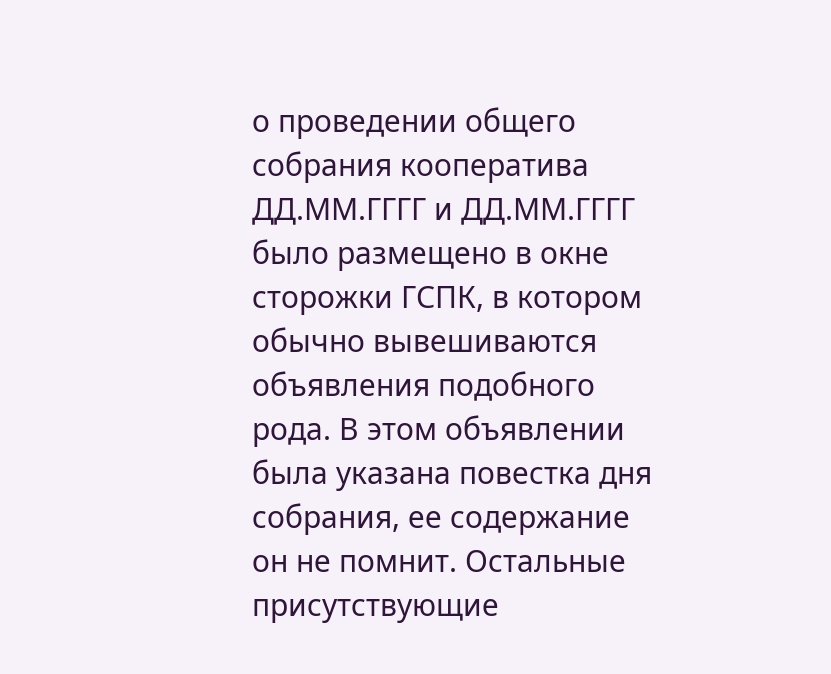о проведении общего собрания кооператива ДД.ММ.ГГГГ и ДД.ММ.ГГГГ было размещено в окне сторожки ГСПК, в котором обычно вывешиваются объявления подобного рода. В этом объявлении была указана повестка дня собрания, ее содержание он не помнит. Остальные присутствующие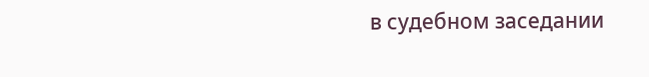в судебном заседании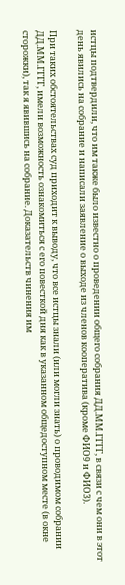истцы подтвердили, что им также было известно о проведении общего собрания ДД.ММ.ГГГГ, в связи с чем они в этот день явились на собрание и написали заявление о выходе из членов кооператива (кроме ФИО9 и ФИО3).

При таких обстоятельствах суд приходит к выводу, что все истцы знали (или могли знать) о проводимом собрании ДД.ММ.ГГГГ, имели возможность ознакомиться с его повесткой дня как в указанном общедоступном месте (в окне сторожки), так я явившись на собрание. Доказательств чинения им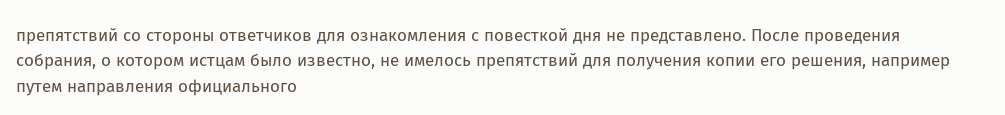препятствий со стороны ответчиков для ознакомления с повесткой дня не представлено. После проведения собрания, о котором истцам было известно, не имелось препятствий для получения копии его решения, например путем направления официального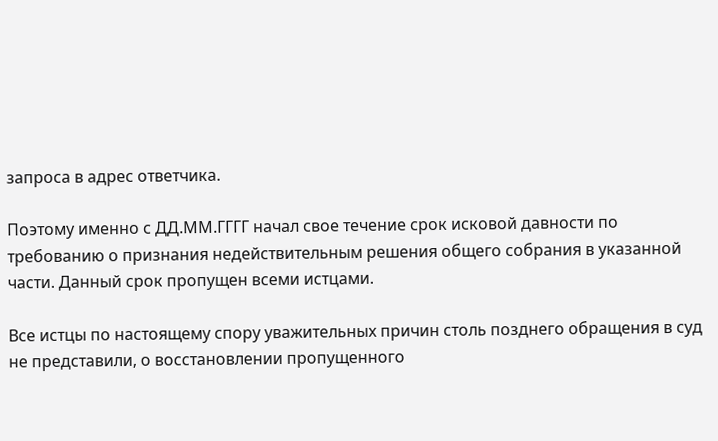запроса в адрес ответчика.

Поэтому именно с ДД.ММ.ГГГГ начал свое течение срок исковой давности по требованию о признания недействительным решения общего собрания в указанной части. Данный срок пропущен всеми истцами.

Все истцы по настоящему спору уважительных причин столь позднего обращения в суд не представили, о восстановлении пропущенного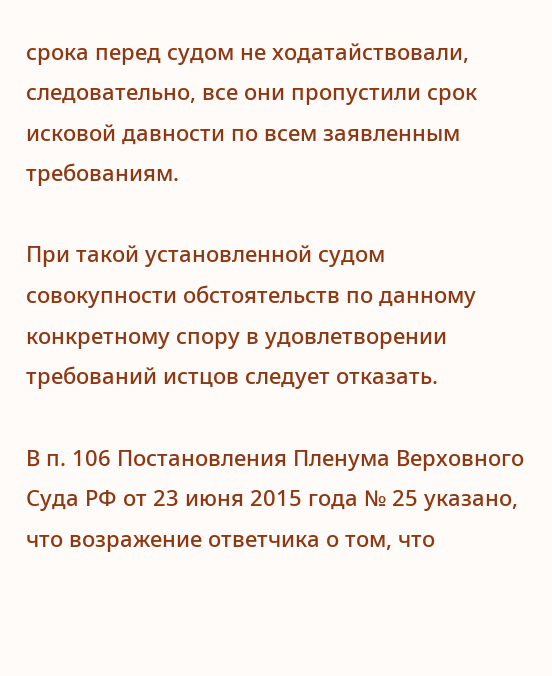срока перед судом не ходатайствовали, следовательно, все они пропустили срок исковой давности по всем заявленным требованиям.

При такой установленной судом совокупности обстоятельств по данному конкретному спору в удовлетворении требований истцов следует отказать.

В п. 106 Постановления Пленума Верховного Суда РФ от 23 июня 2015 года № 25 указано, что возражение ответчика о том, что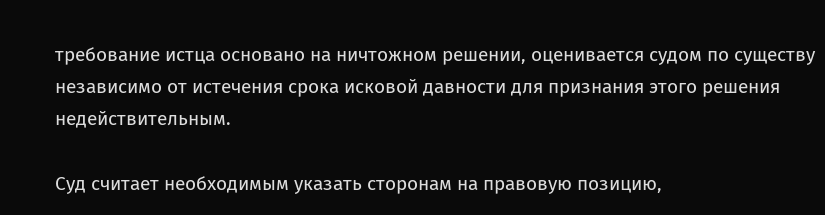требование истца основано на ничтожном решении, оценивается судом по существу независимо от истечения срока исковой давности для признания этого решения недействительным.

Суд считает необходимым указать сторонам на правовую позицию,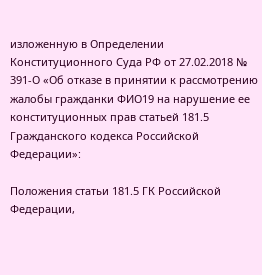изложенную в Определении Конституционного Суда РФ от 27.02.2018 № 391-О «Об отказе в принятии к рассмотрению жалобы гражданки ФИО19 на нарушение ее конституционных прав статьей 181.5 Гражданского кодекса Российской Федерации»:

Положения статьи 181.5 ГК Российской Федерации,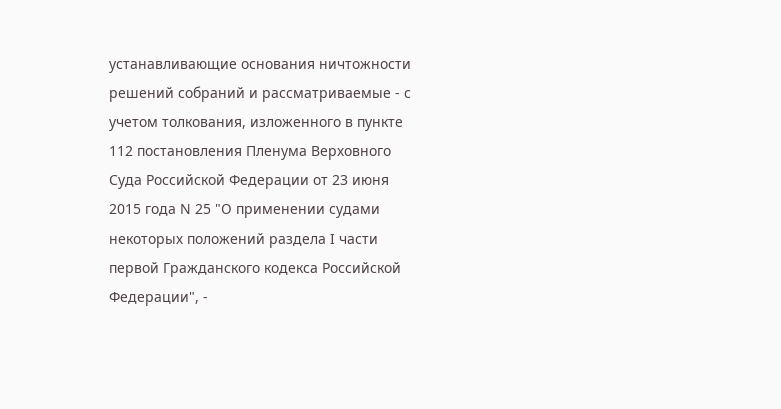устанавливающие основания ничтожности решений собраний и рассматриваемые - с учетом толкования, изложенного в пункте 112 постановления Пленума Верховного Суда Российской Федерации от 23 июня 2015 года N 25 "О применении судами некоторых положений раздела I части первой Гражданского кодекса Российской Федерации", -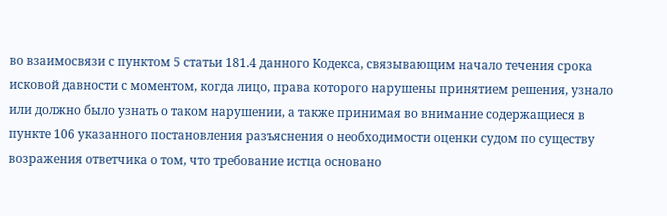во взаимосвязи с пунктом 5 статьи 181.4 данного Кодекса, связывающим начало течения срока исковой давности с моментом, когда лицо, права которого нарушены принятием решения, узнало или должно было узнать о таком нарушении, а также принимая во внимание содержащиеся в пункте 106 указанного постановления разъяснения о необходимости оценки судом по существу возражения ответчика о том, что требование истца основано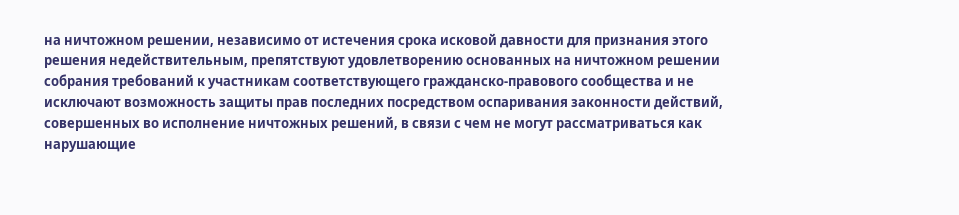на ничтожном решении, независимо от истечения срока исковой давности для признания этого решения недействительным, препятствуют удовлетворению основанных на ничтожном решении собрания требований к участникам соответствующего гражданско-правового сообщества и не исключают возможность защиты прав последних посредством оспаривания законности действий, совершенных во исполнение ничтожных решений, в связи с чем не могут рассматриваться как нарушающие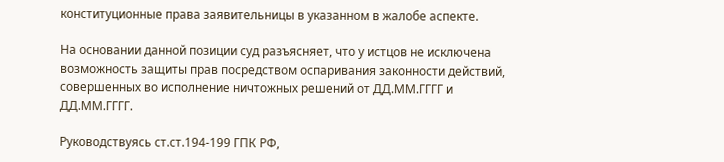конституционные права заявительницы в указанном в жалобе аспекте.

На основании данной позиции суд разъясняет, что у истцов не исключена возможность защиты прав посредством оспаривания законности действий, совершенных во исполнение ничтожных решений от ДД.ММ.ГГГГ и ДД.ММ.ГГГГ.

Руководствуясь ст.ст.194-199 ГПК РФ,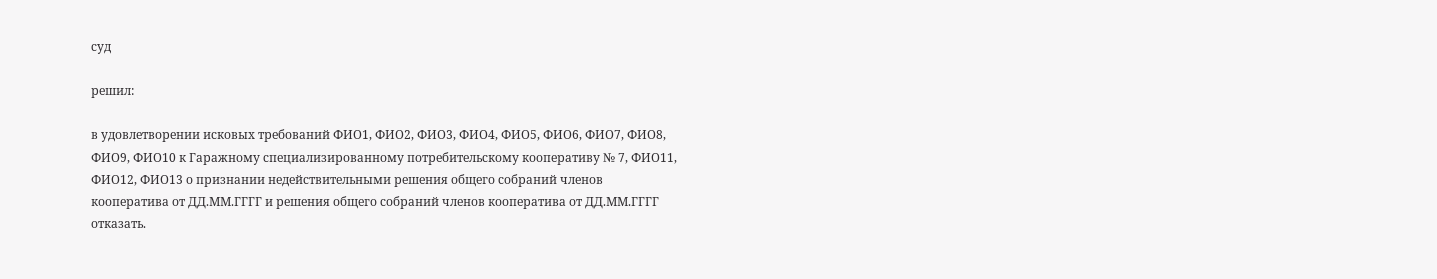суд

решил:

в удовлетворении исковых требований ФИО1, ФИО2, ФИО3, ФИО4, ФИО5, ФИО6, ФИО7, ФИО8, ФИО9, ФИО10 к Гаражному специализированному потребительскому кооперативу № 7, ФИО11, ФИО12, ФИО13 о признании недействительными решения общего собраний членов кооператива от ДД.ММ.ГГГГ и решения общего собраний членов кооператива от ДД.ММ.ГГГГ отказать.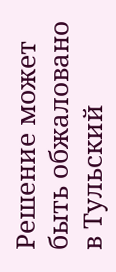Решение может быть обжаловано в Тульский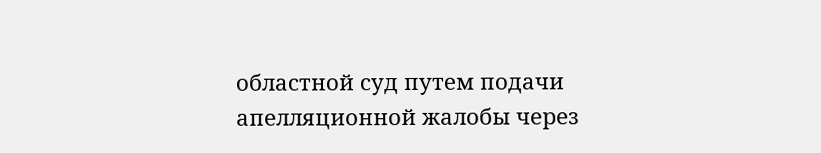областной суд путем подачи апелляционной жалобы через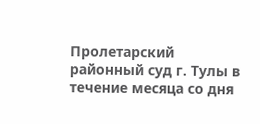Пролетарский районный суд г. Тулы в течение месяца со дня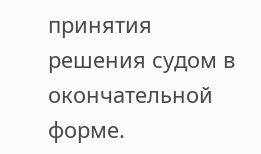принятия решения судом в окончательной форме.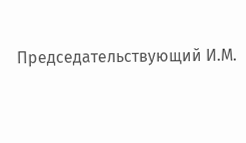Председательствующий И.М.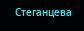Стеганцева